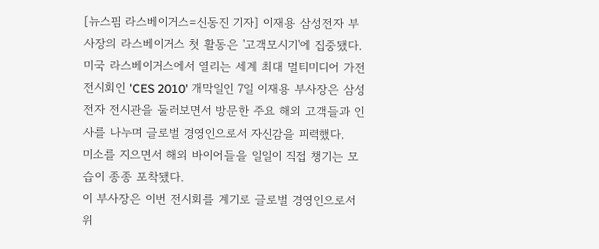[뉴스핌 라스베이거스=신동진 기자] 이재용 삼성전자 부사장의 라스베이거스 첫 활동은 '고객모시기'에 집중됐다. 미국 라스베이거스에서 열리는 세계 최대 멀티미디어 가전 전시회인 'CES 2010' 개막일인 7일 이재용 부사장은 삼성전자 전시관을 둘러보면서 방문한 주요 해외 고객들과 인사를 나누며 글로벌 경영인으로서 자신감을 피력했다.
미소를 지으면서 해외 바이어들을 일일이 직접 챙기는 모습이 종종 포착됐다.
이 부사장은 이번 전시회를 계기로 글로벌 경영인으로서 위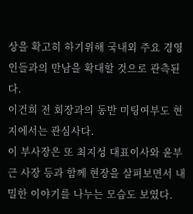상을 확고히 하기위해 국내외 주요 경영인들과의 만남을 확대할 것으로 관측된다.
이건희 전 회장과의 동반 미팅여부도 현지에서는 관심사다.
이 부사장은 또 최지성 대표이사와 윤부근 사장 등과 함께 현장을 살펴보면서 내밀한 이야기를 나누는 모습도 보였다.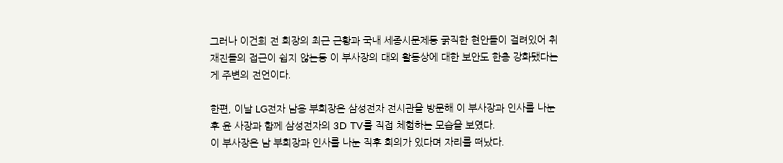그러나 이건희 전 회장의 최근 근황과 국내 세종시문제등 굵직한 현안들이 걸려있어 취재진들의 접근이 쉽지 않는등 이 부사장의 대외 활동상에 대한 보안도 한층 강화됐다는 게 주변의 전언이다.

한편, 이날 LG전자 남용 부회장은 삼성전자 전시관을 방문해 이 부사장과 인사를 나눈 후 윤 사장과 함께 삼성전자의 3D TV를 직접 체험하는 모습을 보였다.
이 부사장은 남 부회장과 인사를 나눈 직후 회의가 있다며 자리를 떠났다.